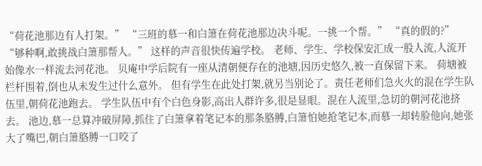“荷花池那边有人打架。” “三班的慕一和白箫在荷花池那边决斗呢。一挑一个帮。” “真的假的?” “够种啊,敢挑战白箫那帮人。” 这样的声音很快传遍学校。 老师、学生、学校保安汇成一股人流,人流开始像水一样流去河花池。 贝庵中学后院有一座从清朝便存在的池塘,因历史悠久,被一直保留下来。 荷塘被栏杆围着,倒也从未发生过什么意外。 但有学生在此处打架,就另当别论了。责任老师们急火火的混在学生队伍里,朝荷花池跑去。 学生队伍中有个白色身影,高出人群许多,很是显眼。混在人流里,急切的朝河花池挤去。 池边,慕一总算冲破屏障,抓住了白箫拿着笔记本的那条胳膊,白箫怕她抢笔记本,而慕一却转脸他向,她张大了嘴巴,朝白箫胳膊一口咬了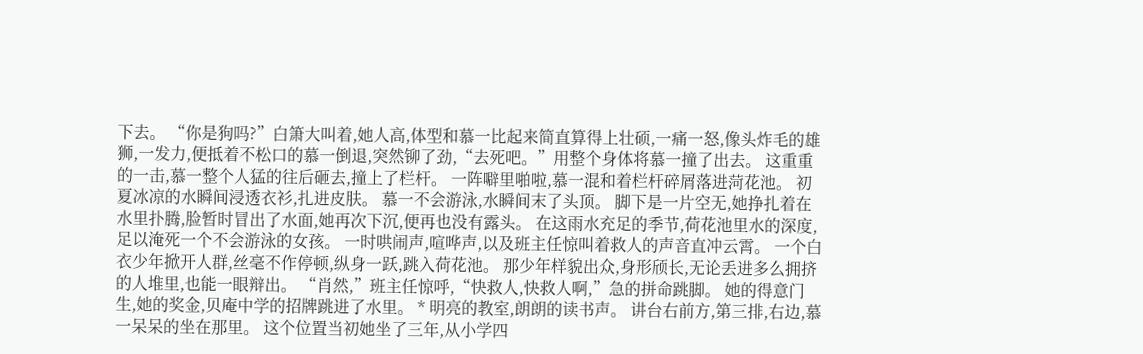下去。 “你是狗吗?”白箫大叫着,她人高,体型和慕一比起来简直算得上壮硕,一痛一怒,像头炸毛的雄狮,一发力,便抵着不松口的慕一倒退,突然铆了劲,“去死吧。”用整个身体将慕一撞了出去。 这重重的一击,慕一整个人猛的往后砸去,撞上了栏杆。 一阵噼里啪啦,慕一混和着栏杆碎屑落进菏花池。 初夏冰凉的水瞬间浸透衣衫,扎进皮肤。 慕一不会游泳,水瞬间末了头顶。 脚下是一片空无,她挣扎着在水里扑腾,脸暂时冒出了水面,她再次下沉,便再也没有露头。 在这雨水充足的季节,荷花池里水的深度,足以淹死一个不会游泳的女孩。 一时哄闹声,喧哗声,以及班主任惊叫着救人的声音直冲云霄。 一个白衣少年掀开人群,丝毫不作停顿,纵身一跃,跳入荷花池。 那少年样貌出众,身形颀长,无论丢进多么拥挤的人堆里,也能一眼辩出。 “肖然,”班主任惊呼,“快救人,快救人啊,”急的拼命跳脚。 她的得意门生,她的奖金,贝庵中学的招牌跳进了水里。 * 明亮的教室,朗朗的读书声。 讲台右前方,第三排,右边,慕一呆呆的坐在那里。 这个位置当初她坐了三年,从小学四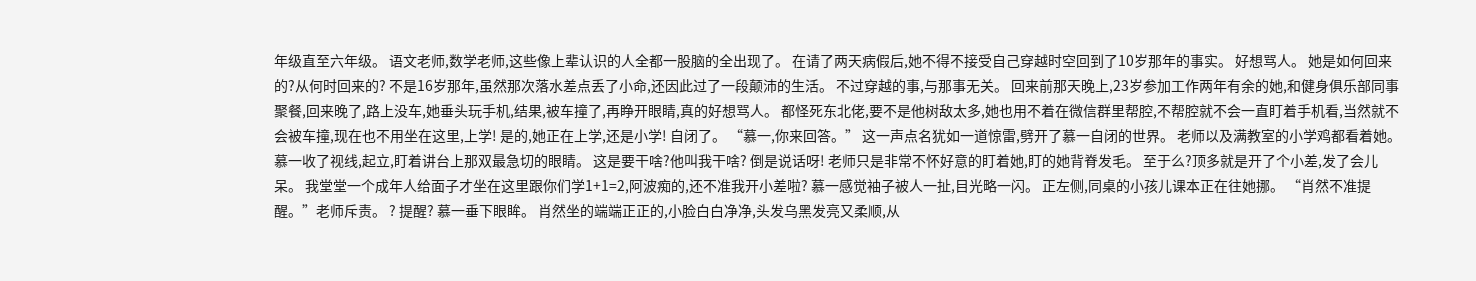年级直至六年级。 语文老师,数学老师,这些像上辈认识的人全都一股脑的全出现了。 在请了两天病假后,她不得不接受自己穿越时空回到了10岁那年的事实。 好想骂人。 她是如何回来的?从何时回来的? 不是16岁那年,虽然那次落水差点丢了小命,还因此过了一段颠沛的生活。 不过穿越的事,与那事无关。 回来前那天晚上,23岁参加工作两年有余的她,和健身俱乐部同事聚餐,回来晚了,路上没车,她垂头玩手机,结果,被车撞了,再睁开眼睛,真的好想骂人。 都怪死东北佬,要不是他树敌太多,她也用不着在微信群里帮腔,不帮腔就不会一直盯着手机看,当然就不会被车撞,现在也不用坐在这里,上学! 是的,她正在上学,还是小学! 自闭了。 “慕一,你来回答。” 这一声点名犹如一道惊雷,劈开了慕一自闭的世界。 老师以及满教室的小学鸡都看着她。 慕一收了视线,起立,盯着讲台上那双最急切的眼睛。 这是要干啥?他叫我干啥? 倒是说话呀! 老师只是非常不怀好意的盯着她,盯的她背脊发毛。 至于么?顶多就是开了个小差,发了会儿呆。 我堂堂一个成年人给面子才坐在这里跟你们学1+1=2,阿波痴的,还不准我开小差啦? 慕一感觉袖子被人一扯,目光略一闪。 正左侧,同桌的小孩儿课本正在往她挪。 “肖然不准提醒。”老师斥责。 ? 提醒? 慕一垂下眼眸。 肖然坐的端端正正的,小脸白白净净,头发乌黑发亮又柔顺,从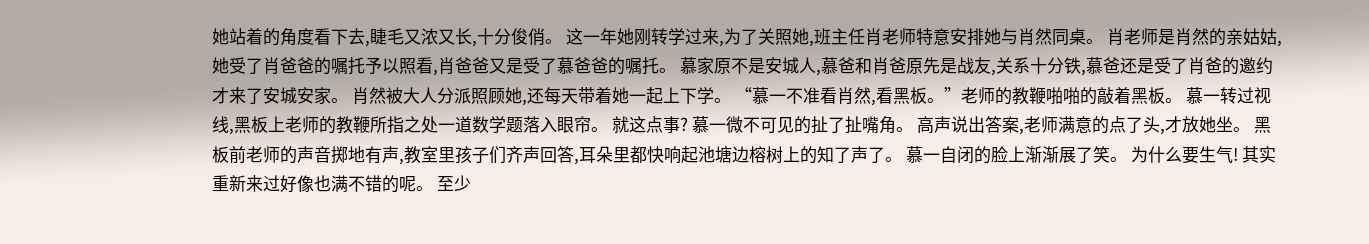她站着的角度看下去,睫毛又浓又长,十分俊俏。 这一年她刚转学过来,为了关照她,班主任肖老师特意安排她与肖然同桌。 肖老师是肖然的亲姑姑,她受了肖爸爸的嘱托予以照看,肖爸爸又是受了慕爸爸的嘱托。 慕家原不是安城人,慕爸和肖爸原先是战友,关系十分铁,慕爸还是受了肖爸的邀约才来了安城安家。 肖然被大人分派照顾她,还每天带着她一起上下学。 “慕一不准看肖然,看黑板。”老师的教鞭啪啪的敲着黑板。 慕一转过视线,黑板上老师的教鞭所指之处一道数学题落入眼帘。 就这点事? 慕一微不可见的扯了扯嘴角。 高声说出答案,老师满意的点了头,才放她坐。 黑板前老师的声音掷地有声,教室里孩子们齐声回答,耳朵里都快响起池塘边榕树上的知了声了。 慕一自闭的脸上渐渐展了笑。 为什么要生气! 其实重新来过好像也满不错的呢。 至少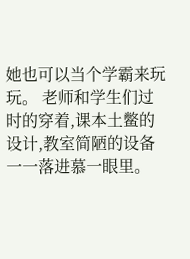她也可以当个学霸来玩玩。 老师和学生们过时的穿着,课本土鳖的设计,教室简陋的设备一一落进慕一眼里。